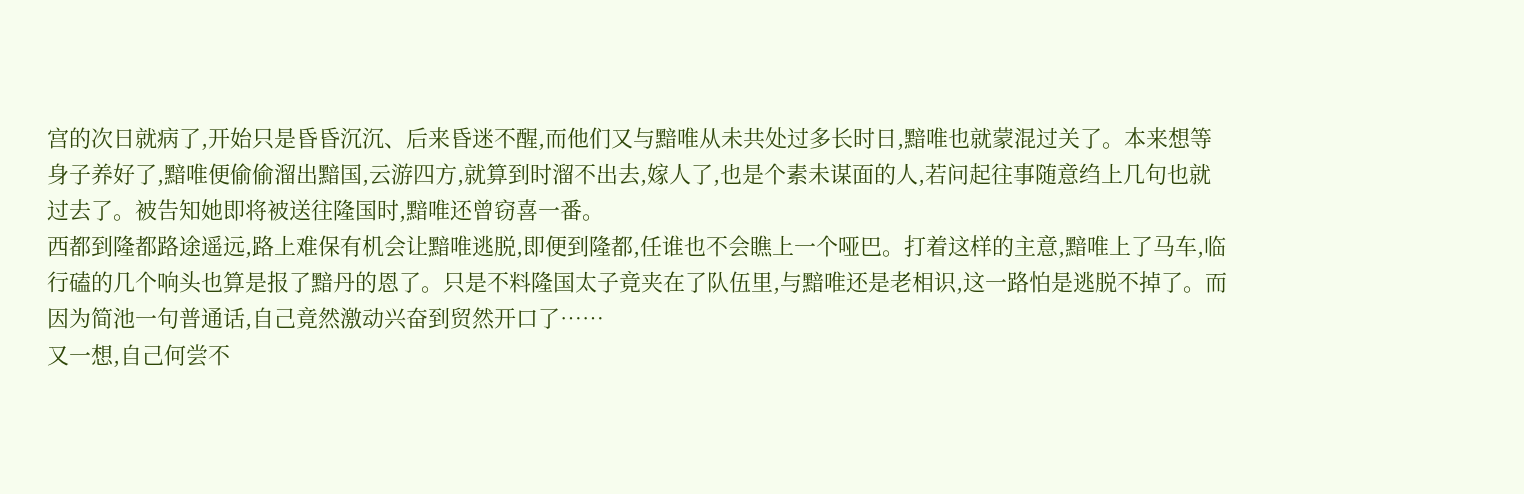宫的次日就病了,开始只是昏昏沉沉、后来昏迷不醒,而他们又与黯唯从未共处过多长时日,黯唯也就蒙混过关了。本来想等身子养好了,黯唯便偷偷溜出黯国,云游四方,就算到时溜不出去,嫁人了,也是个素未谋面的人,若问起往事随意绉上几句也就过去了。被告知她即将被送往隆国时,黯唯还曾窃喜一番。
西都到隆都路途遥远,路上难保有机会让黯唯逃脱,即便到隆都,任谁也不会瞧上一个哑巴。打着这样的主意,黯唯上了马车,临行磕的几个响头也算是报了黯丹的恩了。只是不料隆国太子竟夹在了队伍里,与黯唯还是老相识,这一路怕是逃脱不掉了。而因为简池一句普通话,自己竟然激动兴奋到贸然开口了……
又一想,自己何尝不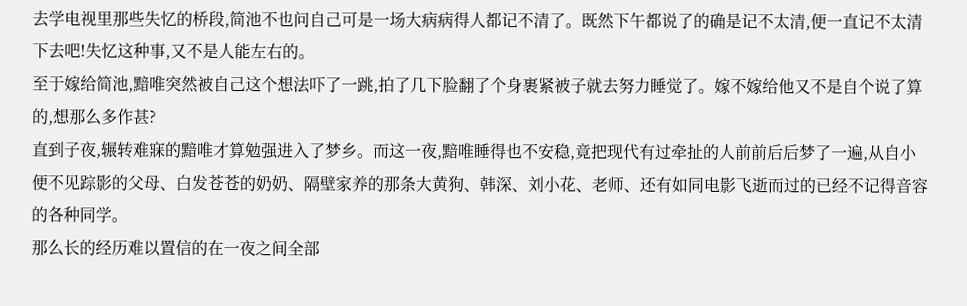去学电视里那些失忆的桥段,简池不也问自己可是一场大病病得人都记不清了。既然下午都说了的确是记不太清,便一直记不太清下去吧!失忆这种事,又不是人能左右的。
至于嫁给简池,黯唯突然被自己这个想法吓了一跳,拍了几下脸翻了个身裹紧被子就去努力睡觉了。嫁不嫁给他又不是自个说了算的,想那么多作甚?
直到子夜,辗转难寐的黯唯才算勉强进入了梦乡。而这一夜,黯唯睡得也不安稳,竟把现代有过牵扯的人前前后后梦了一遍,从自小便不见踪影的父母、白发苍苍的奶奶、隔壁家养的那条大黄狗、韩深、刘小花、老师、还有如同电影飞逝而过的已经不记得音容的各种同学。
那么长的经历难以置信的在一夜之间全部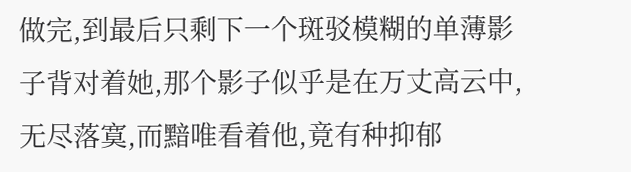做完,到最后只剩下一个斑驳模糊的单薄影子背对着她,那个影子似乎是在万丈高云中,无尽落寞,而黯唯看着他,竟有种抑郁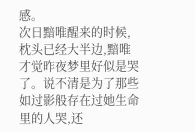感。
次日黯唯醒来的时候,枕头已经大半边,黯唯才觉昨夜梦里好似是哭了。说不清是为了那些如过影般存在过她生命里的人哭,还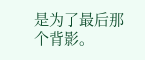是为了最后那个背影。